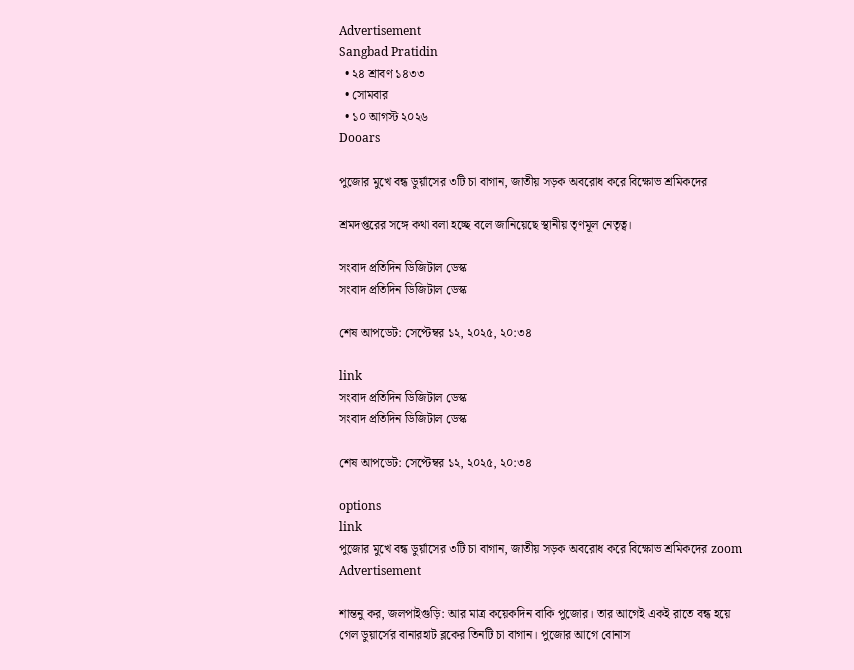Advertisement
Sangbad Pratidin
  • ২৪ শ্রাবণ ১৪৩৩
  • সোমবার
  • ১০ আগস্ট ২০২৬
Dooars

পুজোর মুখে বন্ধ ডুর্য়াসের ৩টি চা বাগান, জাতীয় সড়ক অবরোধ করে বিক্ষোভ শ্রমিকদের

শ্রমদপ্তরের সঙ্গে কথা বলা হচ্ছে বলে জানিয়েছে স্থানীয় তৃণমূল নেতৃত্ব।

সংবাদ প্রতিদিন ডিজিটাল ডেস্ক
সংবাদ প্রতিদিন ডিজিটাল ডেস্ক

শেষ আপডেট: সেপ্টেম্বর ১২, ২০২৫, ২০:৩৪

link
সংবাদ প্রতিদিন ডিজিটাল ডেস্ক
সংবাদ প্রতিদিন ডিজিটাল ডেস্ক

শেষ আপডেট: সেপ্টেম্বর ১২, ২০২৫, ২০:৩৪

options
link
পুজোর মুখে বন্ধ ডুর্য়াসের ৩টি চা বাগান, জাতীয় সড়ক অবরোধ করে বিক্ষোভ শ্রমিকদের zoom
Advertisement

শান্তনু কর, জলপাইগুড়ি: আর মাত্র কয়েকদিন বাকি পুজোর। তার আগেই একই রাতে বন্ধ হয়ে গেল ডুয়ার্সের বানারহাট ব্লকের তিনটি চা বাগান। পুজোর আগে বোনাস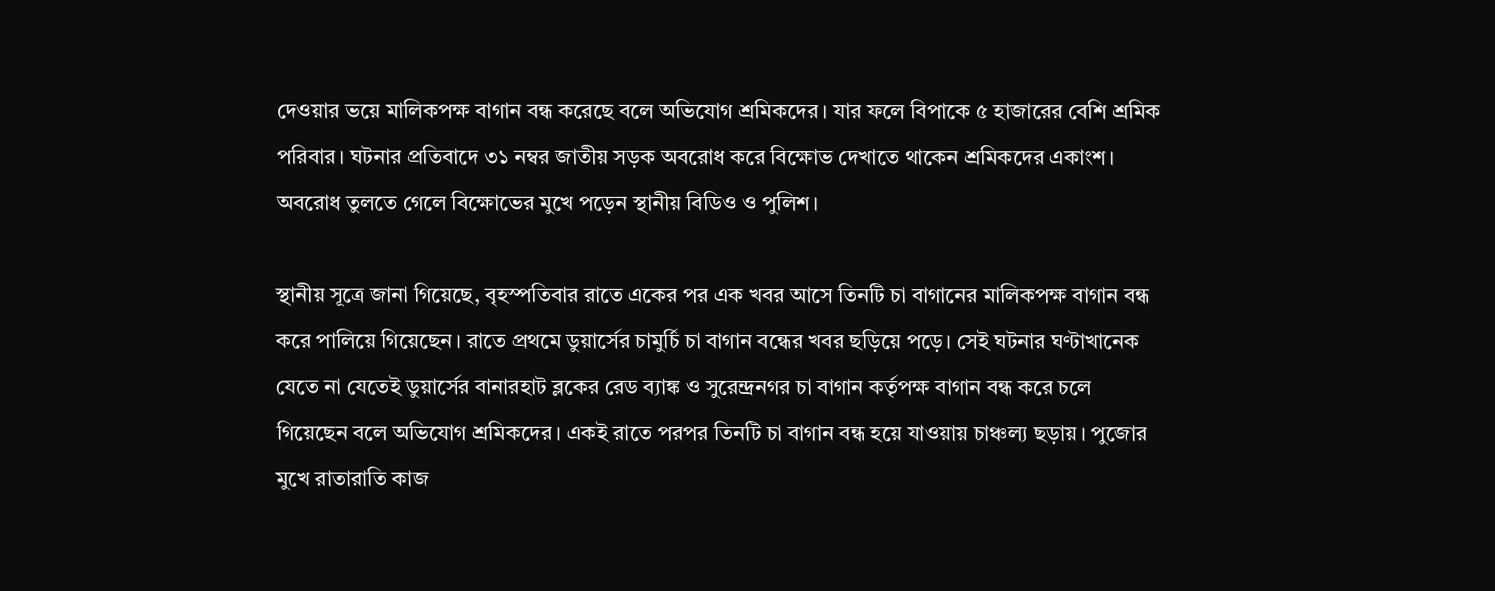দেওয়ার ভয়ে মালিকপক্ষ বাগান বন্ধ করেছে বলে অভিযোগ শ্রমিকদের। যার ফলে বিপাকে ৫ হাজারের বেশি শ্রমিক পরিবার। ঘটনার প্রতিবাদে ৩১ নম্বর জাতীয় সড়ক অবরোধ করে বিক্ষোভ দেখাতে থাকেন শ্রমিকদের একাংশ। অবরোধ তুলতে গেলে বিক্ষোভের মুখে পড়েন স্থানীয় বিডিও ও পুলিশ।

স্থানীয় সূত্রে জানা গিয়েছে, বৃহস্পতিবার রাতে একের পর এক খবর আসে তিনটি চা বাগানের মালিকপক্ষ বাগান বন্ধ করে পালিয়ে গিয়েছেন। রাতে প্রথমে ডুয়ার্সের চামুর্চি চা বাগান বন্ধের খবর ছড়িয়ে পড়ে। সেই ঘটনার ঘণ্টাখানেক যেতে না যেতেই ডুয়ার্সের বানারহাট ব্লকের রেড ব্যাঙ্ক ও সুরেন্দ্রনগর চা বাগান কর্তৃপক্ষ বাগান বন্ধ করে চলে গিয়েছেন বলে অভিযোগ শ্রমিকদের। একই রাতে পরপর তিনটি চা বাগান বন্ধ হয়ে যাওয়ায় চাঞ্চল্য ছড়ায়। পুজোর মুখে রাতারাতি কাজ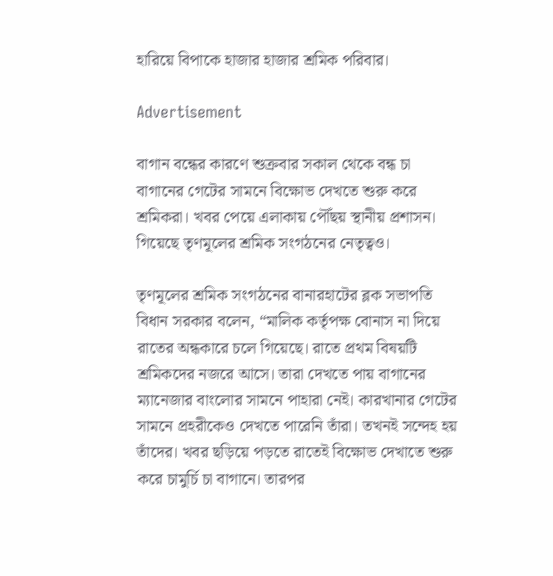হারিয়ে বিপাকে হাজার হাজার শ্রমিক পরিবার।

Advertisement

বাগান বন্ধের কারণে শুক্রবার সকাল থেকে বন্ধ চা বাগানের গেটের সামনে বিক্ষোভ দেখতে শুরু করে শ্রমিকরা। খবর পেয়ে এলাকায় পৌঁছয় স্থানীয় প্রশাসন। গিয়েছে তৃণমূলের শ্রমিক সংগঠনের নেতৃত্বও।

তৃণমূলের শ্রমিক সংগঠনের বানারহাটের ব্লক সভাপতি বিধান সরকার বলেন, “মালিক কর্তৃপক্ষ বোনাস না দিয়ে রাতের অন্ধকারে চলে গিয়েছে। রাতে প্রথম বিষয়টি শ্রমিকদের নজরে আসে। তারা দেখতে পায় বাগানের ম্যানেজার বাংলোর সামনে পাহারা নেই। কারখানার গেটের সামনে প্রহরীকেও দেখতে পারেনি তাঁরা। তখনই সন্দেহ হয় তাঁদের। খবর ছড়িয়ে পড়তে রাতেই বিক্ষোভ দেখাতে শুরু করে চামুর্চি চা বাগানে। তারপর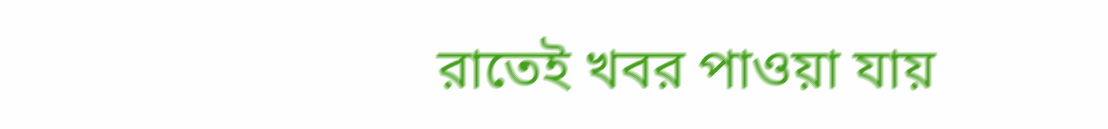রাতেই খবর পাওয়া যায়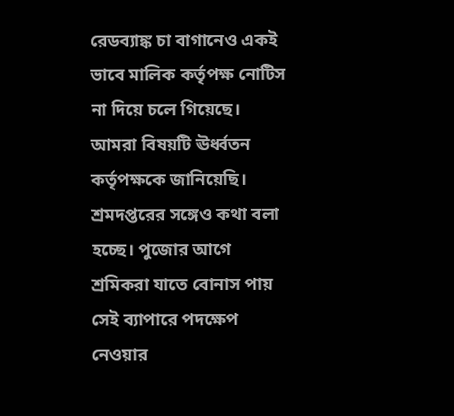রেডব্যাঙ্ক চা বাগানেও একই ভাবে মালিক কর্তৃপক্ষ নোটিস না দিয়ে চলে গিয়েছে। আমরা বিষয়টি ঊর্ধ্বতন কর্তৃপক্ষকে জানিয়েছি। শ্রমদপ্তরের সঙ্গেও কথা বলা হচ্ছে। পুজোর আগে শ্রমিকরা যাতে বোনাস পায় সেই ব্যাপারে পদক্ষেপ নেওয়ার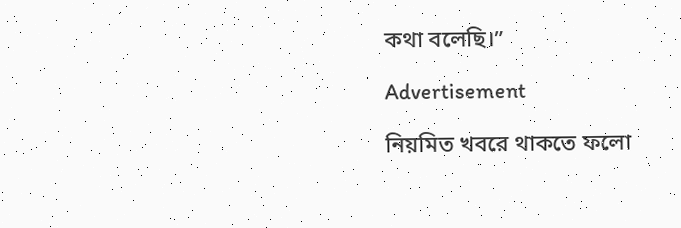কথা বলেছি।”

Advertisement

নিয়মিত খবরে থাকতে ফলো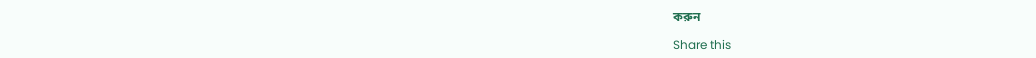করুন

Share this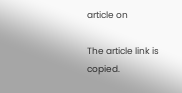article on

The article link is copied.